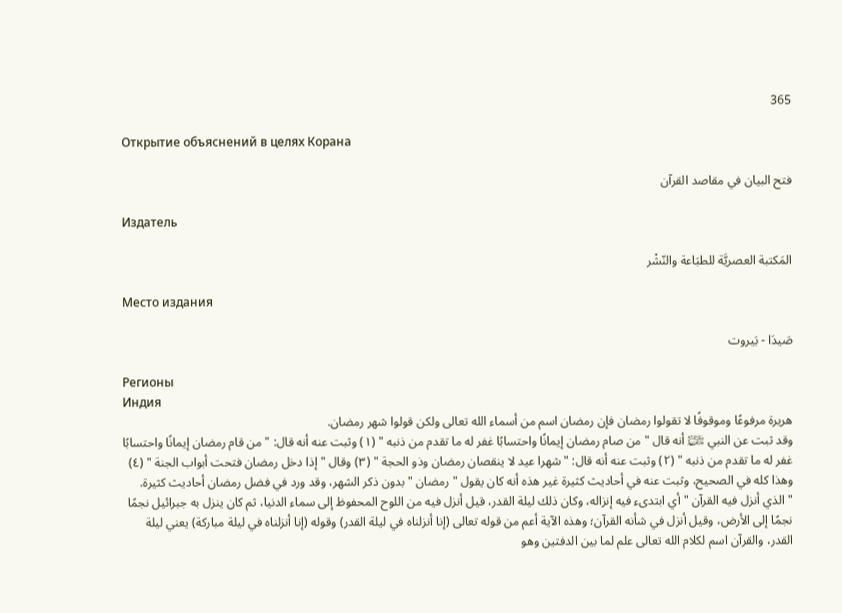365

Открытие объяснений в целях Корана

فتح البيان في مقاصد القرآن

Издатель

المَكتبة العصريَّة للطبَاعة والنّشْر

Место издания

صَيدَا - بَيروت

Регионы
Индия
هريرة مرفوعًا وموقوفًا لا تقولوا رمضان فإن رمضان اسم من أسماء الله تعالى ولكن قولوا شهر رمضان.
وقد ثبت عن النبي ﵌ أنه قال " من صام رمضان إيمانًا واحتسابًا غفر له ما تقدم من ذنبه " (١) وثبت عنه أنه قال: " من قام رمضان إيمانًا واحتسابًا غفر له ما تقدم من ذنبه " (٢) وثبت عنه أنه قال: " شهرا عيد لا ينقصان رمضان وذو الحجة " (٣) وقال " إذا دخل رمضان فتحت أبواب الجنة " (٤) وهذا كله في الصحيح، وثبت عنه في أحاديث كثيرة غير هذه أنه كان يقول " رمضان " بدون ذكر الشهر، وقد ورد في فضل رمضان أحاديث كثيرة.
" الذي أنزل فيه القرآن " أي ابتدىء فيه إنزاله، وكان ذلك ليلة القدر، قيل أنزل فيه من اللوح المحفوظ إلى سماء الدنيا، ثم كان ينزل به جبرائيل نجمًا نجمًا إلى الأرض، وقيل أنزل في شأنه القرآن؛ وهذه الآية أعم من قوله تعالى (إنا أنزلناه في ليلة القدر) وقوله (إنا أنزلناه في ليلة مباركة) يعني ليلة القدر، والقرآن اسم لكلام الله تعالى علم لما بين الدفتين وهو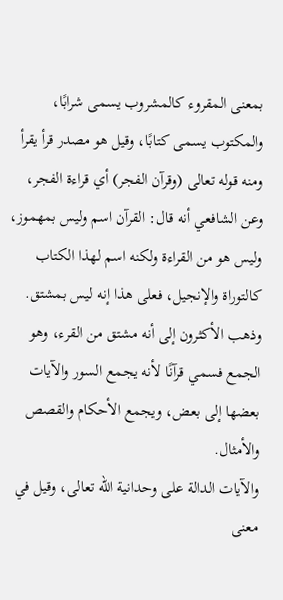بمعنى المقروء كالمشروب يسمى شرابًا، والمكتوب يسمى كتابًا، وقيل هو مصدر قرأ يقرأ ومنه قوله تعالى (وقرآن الفجر) أي قراءة الفجر، وعن الشافعي أنه قال: القرآن اسم وليس بمهموز، وليس هو من القراءة ولكنه اسم لهذا الكتاب كالتوراة والإنجيل، فعلى هذا إنه ليس بمشتق.
وذهب الأكثرون إلى أنه مشتق من القرء، وهو الجمع فسمي قرآنًا لأنه يجمع السور والآيات بعضها إلى بعض، ويجمع الأحكام والقصص والأمثال.
والآيات الدالة على وحدانية الله تعالى، وقيل في معنى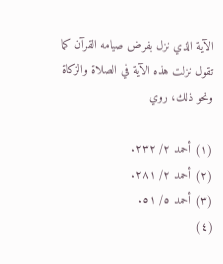الآية الذي نزل بفرض صيامه القرآن كما تقول نزلت هذه الآية في الصلاة والزكاة ونحو ذلك، روي

(١) أحمد ٢/ ٢٣٢.
(٢) أحمد ٢/ ٢٨١.
(٣) أحمد ٥/ ٥١.
(٤)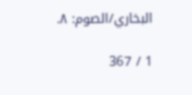البخاري/الصوم: ٨.

1 / 367